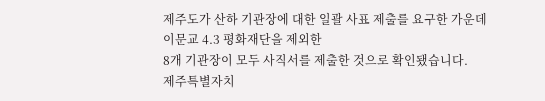제주도가 산하 기관장에 대한 일괄 사표 제출를 요구한 가운데
이문교 4.3 평화재단을 제외한
8개 기관장이 모두 사직서를 제출한 것으로 확인됐습니다.
제주특별자치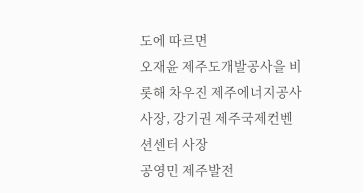도에 따르면
오재윤 제주도개발공사을 비롯해 차우진 제주에너지공사 사장, 강기권 제주국제컨벤션센터 사장
공영민 제주발전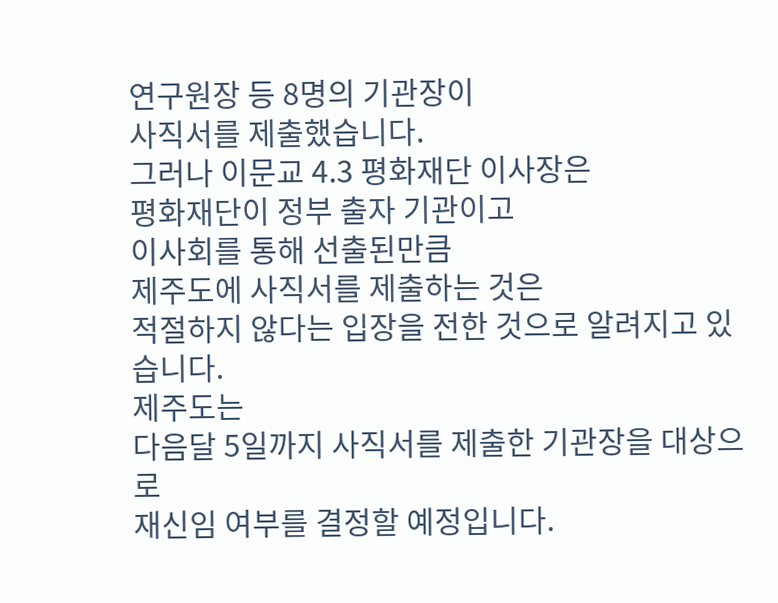연구원장 등 8명의 기관장이
사직서를 제출했습니다.
그러나 이문교 4.3 평화재단 이사장은
평화재단이 정부 출자 기관이고
이사회를 통해 선출된만큼
제주도에 사직서를 제출하는 것은
적절하지 않다는 입장을 전한 것으로 알려지고 있습니다.
제주도는
다음달 5일까지 사직서를 제출한 기관장을 대상으로
재신임 여부를 결정할 예정입니다.